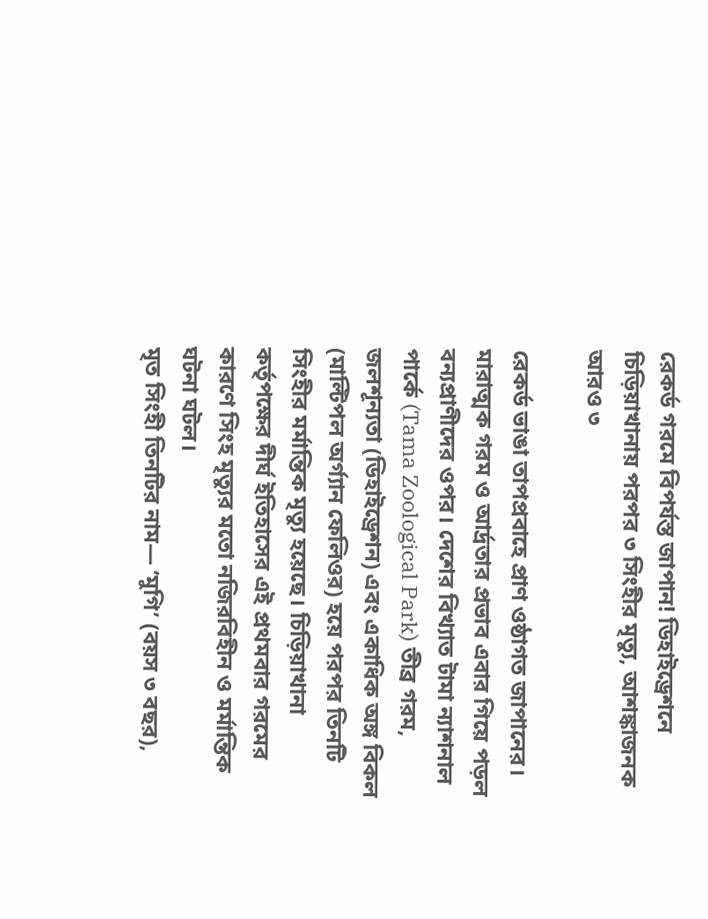রেকর্ড গরমে বিপর্যস্ত জাপান! ডিহাইড্রেশনে চিড়িয়াখানায় পরপর ৩ সিংহীর মৃত্যু, আশঙ্কাজনক আরও ৩

রেকর্ড ভাঙা তাপপ্রবাহে প্রাণ ওষ্ঠাগত জাপানের। মারাত্মক গরম ও আর্দ্রতার প্রভাব এবার গিয়ে পড়ল বন্যপ্রাণীদের ওপর। দেশের বিখ্যাত টামা ন্যাশনাল পার্কে (Tama Zoological Park) তীব্র গরম, জলশূন্যতা (ডিহাইড্রেশন) এবং একাধিক অঙ্গ বিকল (মাল্টিপল অর্গ্যান ফেলিওর) হয়ে পরপর তিনটি সিংহীর মর্মান্তিক মৃত্যু হয়েছে। চিড়িয়াখানা কর্তৃপক্ষের দীর্ঘ ইতিহাসের এই প্রথমবার গরমের কারণে সিংহ মৃত্যুর মতো নজিরবিহীন ও মর্মান্তিক ঘটনা ঘটল।
মৃত সিংহী তিনটির নাম— ‘মুগি’ (বয়স ৩ বছর),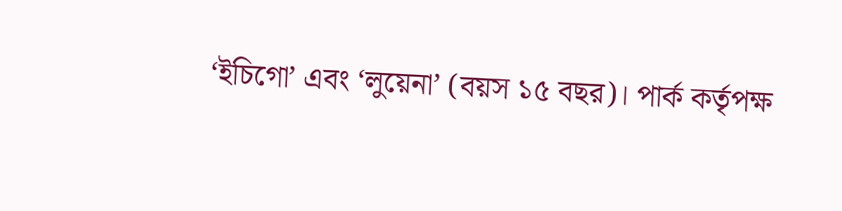‘ইচিগো’ এবং ‘লুয়েনা’ (বয়স ১৫ বছর)। পার্ক কর্তৃপক্ষ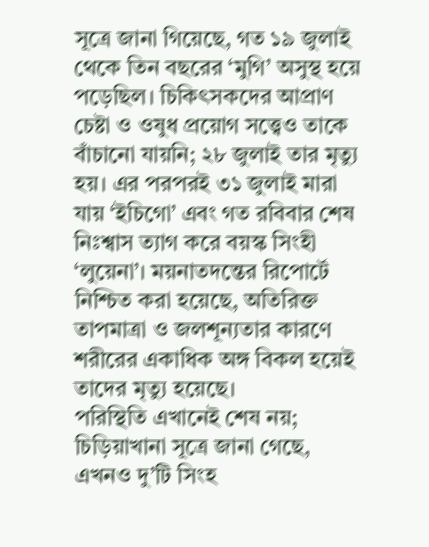সূত্রে জানা গিয়েছে, গত ১৯ জুলাই থেকে তিন বছরের ‘মুগি’ অসুস্থ হয়ে পড়েছিল। চিকিৎসকদের আপ্রাণ চেষ্টা ও ওষুধ প্রয়োগ সত্ত্বেও তাকে বাঁচানো যায়নি; ২৮ জুলাই তার মৃত্যু হয়। এর পরপরই ৩১ জুলাই মারা যায় ‘ইচিগো’ এবং গত রবিবার শেষ নিঃশ্বাস ত্যাগ করে বয়স্ক সিংহী ‘লুয়েনা’। ময়নাতদন্তের রিপোর্টে নিশ্চিত করা হয়েছে, অতিরিক্ত তাপমাত্রা ও জলশূন্যতার কারণে শরীরের একাধিক অঙ্গ বিকল হয়েই তাদের মৃত্যু হয়েছে।
পরিস্থিতি এখানেই শেষ নয়; চিড়িয়াখানা সূত্রে জানা গেছে, এখনও দু’টি সিংহ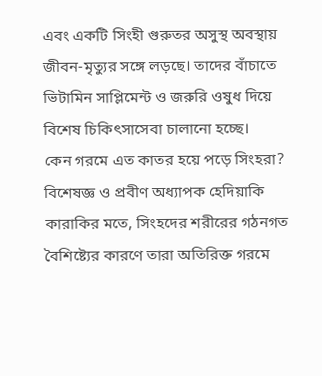এবং একটি সিংহী গুরুতর অসুস্থ অবস্থায় জীবন-মৃত্যুর সঙ্গে লড়ছে। তাদের বাঁচাতে ভিটামিন সাপ্লিমেন্ট ও জরুরি ওষুধ দিয়ে বিশেষ চিকিৎসাসেবা চালানো হচ্ছে।
কেন গরমে এত কাতর হয়ে পড়ে সিংহরা? বিশেষজ্ঞ ও প্রবীণ অধ্যাপক হেদিয়াকি কারাকির মতে, সিংহদের শরীরের গঠনগত বৈশিষ্ট্যের কারণে তারা অতিরিক্ত গরমে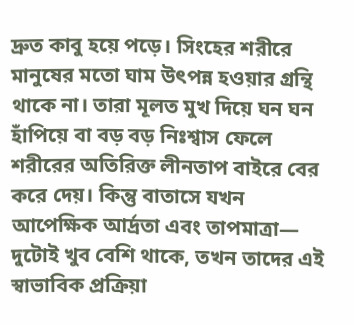দ্রুত কাবু হয়ে পড়ে। সিংহের শরীরে মানুষের মতো ঘাম উৎপন্ন হওয়ার গ্রন্থি থাকে না। তারা মূলত মুখ দিয়ে ঘন ঘন হাঁপিয়ে বা বড় বড় নিঃশ্বাস ফেলে শরীরের অতিরিক্ত লীনতাপ বাইরে বের করে দেয়। কিন্তু বাতাসে যখন আপেক্ষিক আর্দ্রতা এবং তাপমাত্রা— দুটোই খুব বেশি থাকে, তখন তাদের এই স্বাভাবিক প্রক্রিয়া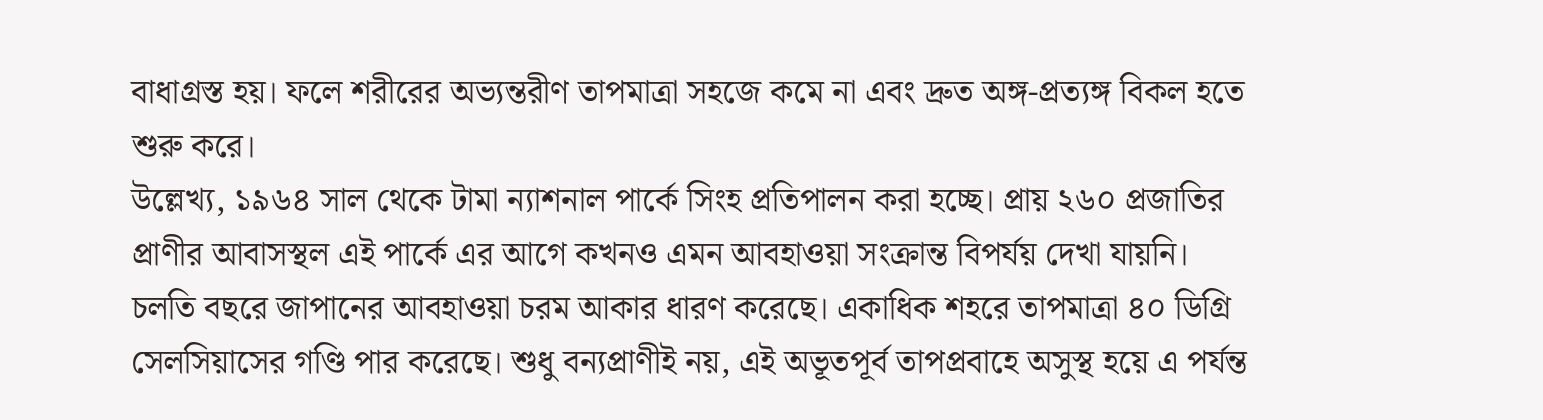বাধাগ্রস্ত হয়। ফলে শরীরের অভ্যন্তরীণ তাপমাত্রা সহজে কমে না এবং দ্রুত অঙ্গ-প্রত্যঙ্গ বিকল হতে শুরু করে।
উল্লেখ্য, ১৯৬৪ সাল থেকে টামা ন্যাশনাল পার্কে সিংহ প্রতিপালন করা হচ্ছে। প্রায় ২৬০ প্রজাতির প্রাণীর আবাসস্থল এই পার্কে এর আগে কখনও এমন আবহাওয়া সংক্রান্ত বিপর্যয় দেখা যায়নি।
চলতি বছরে জাপানের আবহাওয়া চরম আকার ধারণ করেছে। একাধিক শহরে তাপমাত্রা ৪০ ডিগ্রি সেলসিয়াসের গণ্ডি পার করেছে। শুধু বন্যপ্রাণীই নয়, এই অভূতপূর্ব তাপপ্রবাহে অসুস্থ হয়ে এ পর্যন্ত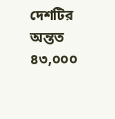দেশটির অন্তত ৪৩,০০০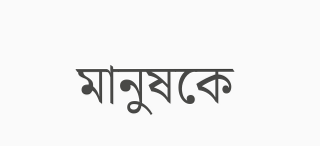মানুষকে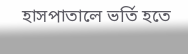হাসপাতালে ভর্তি হতে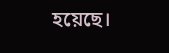হয়েছে।